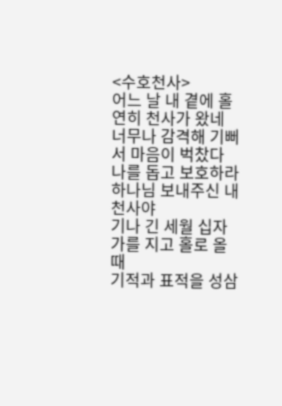<수호천사>
어느 날 내 곁에 홀연히 천사가 왔네
너무나 감격해 기뻐서 마음이 벅찼다
나를 돕고 보호하라
하나님 보내주신 내천사야
기나 긴 세월 십자가를 지고 홀로 올때
기적과 표적을 성삼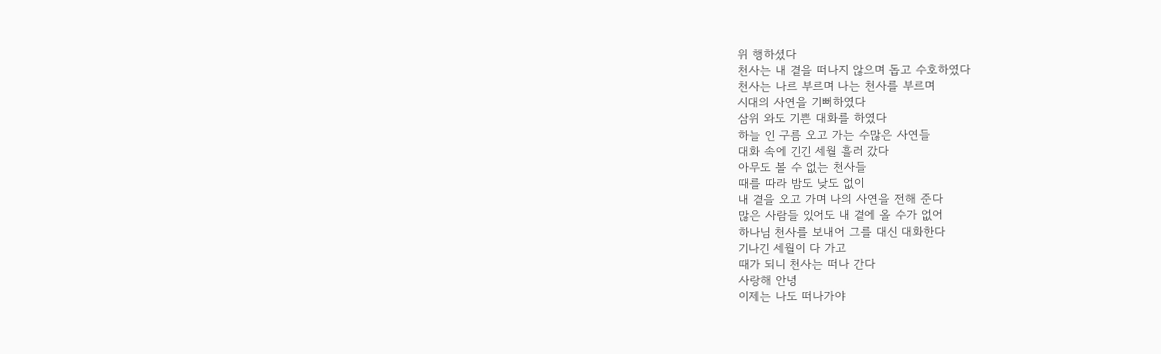위 행하셨다
천사는 내 곁을 떠나지 않으며 돕고 수호하였다
천사는 나르 부르며 나는 천사를 부르며
시대의 사연을 기뻐하였다
삼위 와도 기쁜 대화를 하였다
하늘 인 구름 오고 가는 수많은 사연들
대화 속에 긴긴 세월 흘러 갔다
아무도 볼 수 없는 천사들
때를 따라 밤도 낮도 없이
내 곁을 오고 가며 나의 사연을 전해 준다
많은 사람들 있어도 내 곁에 올 수가 없어
하나님 천사를 보내어 그를 대신 대화한다
기나긴 세월이 다 가고
때가 되니 천사는 떠나 간다
사랑해 안녕
이제는 나도 떠나가야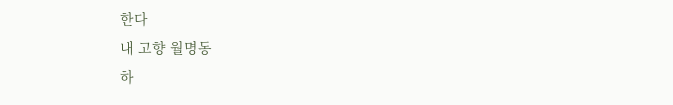한다
내 고향 월명동
하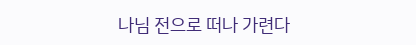나님 전으로 떠나 가련다